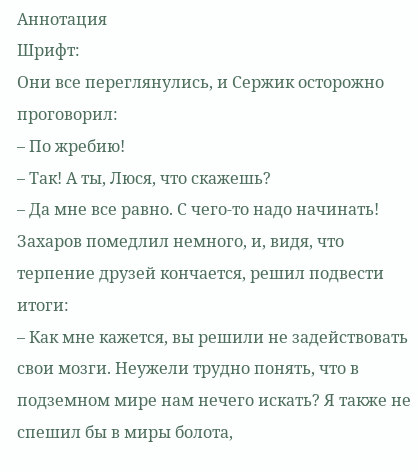Аннотация
Шрифт:
Они все переглянулись, и Сержик осторожно проговорил:
– По жребию!
– Так! А ты, Люся, что скажешь?
– Да мне все равно. С чего-то надо начинать!
Захаров помедлил немного, и, видя, что терпение друзей кончается, решил подвести итоги:
– Как мне кажется, вы решили не задействовать свои мозги. Неужели трудно понять, что в подземном мире нам нечего искать? Я также не спешил бы в миры болота,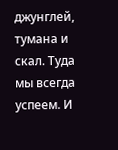джунглей, тумана и скал. Туда мы всегда успеем. И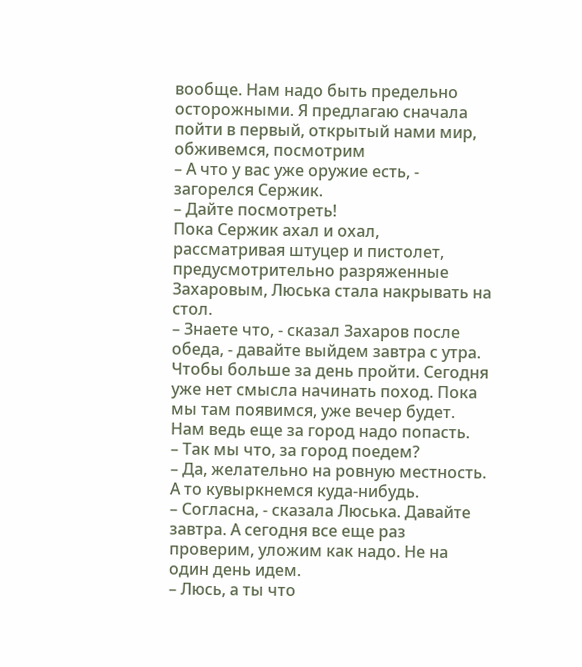вообще. Нам надо быть предельно осторожными. Я предлагаю сначала пойти в первый, открытый нами мир, обживемся, посмотрим
– А что у вас уже оружие есть, - загорелся Сержик.
– Дайте посмотреть!
Пока Сержик ахал и охал, рассматривая штуцер и пистолет, предусмотрительно разряженные Захаровым, Люська стала накрывать на стол.
– Знаете что, - сказал Захаров после обеда, - давайте выйдем завтра с утра. Чтобы больше за день пройти. Сегодня уже нет смысла начинать поход. Пока мы там появимся, уже вечер будет. Нам ведь еще за город надо попасть.
– Так мы что, за город поедем?
– Да, желательно на ровную местность. А то кувыркнемся куда-нибудь.
– Согласна, - сказала Люська. Давайте завтра. А сегодня все еще раз проверим, уложим как надо. Не на один день идем.
– Люсь, а ты что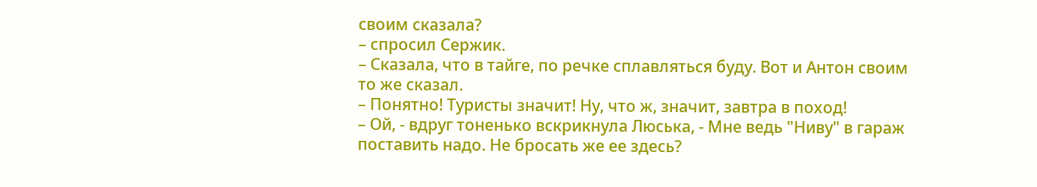своим сказала?
– спросил Сержик.
– Сказала, что в тайге, по речке сплавляться буду. Вот и Антон своим то же сказал.
– Понятно! Туристы значит! Ну, что ж, значит, завтра в поход!
– Ой, - вдруг тоненько вскрикнула Люська, - Мне ведь "Ниву" в гараж поставить надо. Не бросать же ее здесь?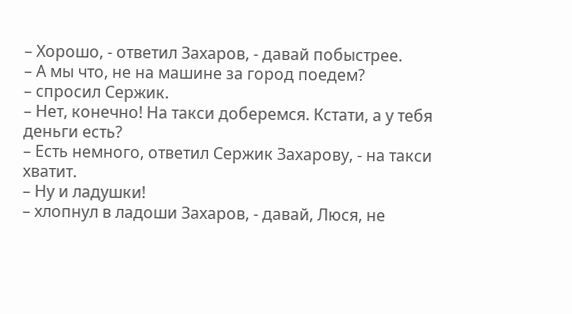– Хорошо, - ответил Захаров, - давай побыстрее.
– А мы что, не на машине за город поедем?
– спросил Сержик.
– Нет, конечно! На такси доберемся. Кстати, а у тебя деньги есть?
– Есть немного, ответил Сержик Захарову, - на такси хватит.
– Ну и ладушки!
– хлопнул в ладоши Захаров, - давай, Люся, не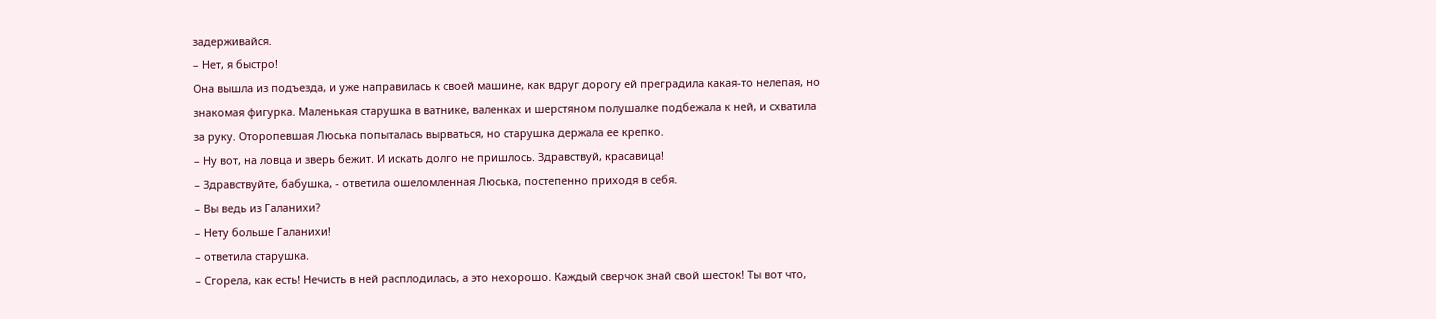задерживайся.
– Нет, я быстро!
Она вышла из подъезда, и уже направилась к своей машине, как вдруг дорогу ей преградила какая-то нелепая, но знакомая фигурка. Маленькая старушка в ватнике, валенках и шерстяном полушалке подбежала к ней, и схватила за руку. Оторопевшая Люська попыталась вырваться, но старушка держала ее крепко.
– Ну вот, на ловца и зверь бежит. И искать долго не пришлось. Здравствуй, красавица!
– Здравствуйте, бабушка, - ответила ошеломленная Люська, постепенно приходя в себя.
– Вы ведь из Галанихи?
– Нету больше Галанихи!
– ответила старушка.
– Сгорела, как есть! Нечисть в ней расплодилась, а это нехорошо. Каждый сверчок знай свой шесток! Ты вот что,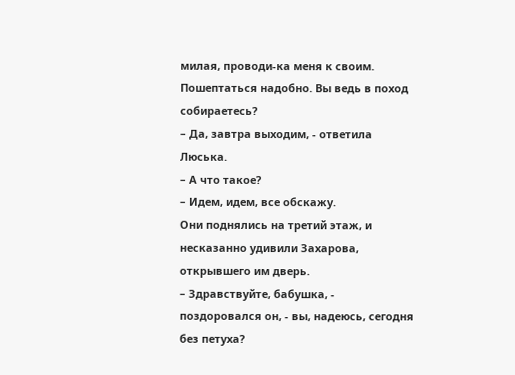милая, проводи-ка меня к своим. Пошептаться надобно. Вы ведь в поход собираетесь?
– Да, завтра выходим, - ответила Люська.
– А что такое?
– Идем, идем, все обскажу.
Они поднялись на третий этаж, и несказанно удивили Захарова, открывшего им дверь.
– Здравствуйте, бабушка, - поздоровался он, - вы, надеюсь, сегодня без петуха?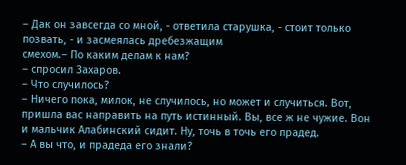– Дак он завсегда со мной, - ответила старушка, - стоит только позвать, - и засмеялась дребезжащим
смехом.– По каким делам к нам?
– спросил Захаров.
– Что случилось?
– Ничего пока, милок, не случилось, но может и случиться. Вот, пришла вас направить на путь истинный. Вы, все ж не чужие. Вон и мальчик Алабинский сидит. Ну, точь в точь его прадед.
– А вы что, и прадеда его знали?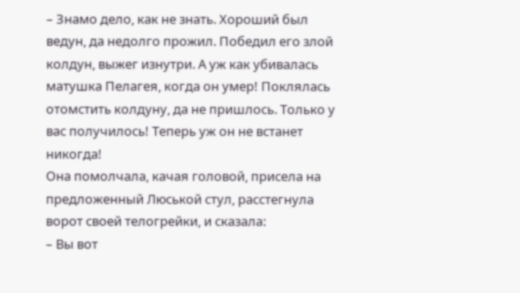– Знамо дело, как не знать. Хороший был ведун, да недолго прожил. Победил его злой колдун, выжег изнутри. А уж как убивалась матушка Пелагея, когда он умер! Поклялась отомстить колдуну, да не пришлось. Только у вас получилось! Теперь уж он не встанет никогда!
Она помолчала, качая головой, присела на предложенный Люськой стул, расстегнула ворот своей телогрейки, и сказала:
– Вы вот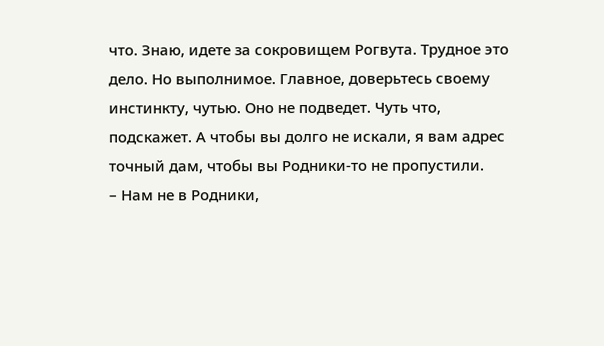что. Знаю, идете за сокровищем Рогвута. Трудное это дело. Но выполнимое. Главное, доверьтесь своему инстинкту, чутью. Оно не подведет. Чуть что, подскажет. А чтобы вы долго не искали, я вам адрес точный дам, чтобы вы Родники-то не пропустили.
– Нам не в Родники,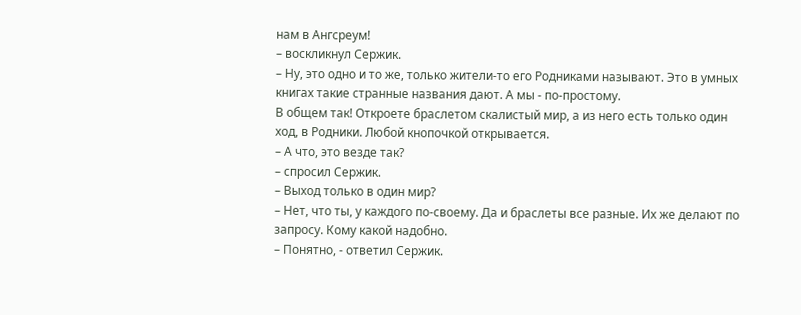нам в Ангсреум!
– воскликнул Сержик.
– Ну, это одно и то же, только жители-то его Родниками называют. Это в умных книгах такие странные названия дают. А мы - по-простому.
В общем так! Откроете браслетом скалистый мир, а из него есть только один ход, в Родники. Любой кнопочкой открывается.
– А что, это везде так?
– спросил Сержик.
– Выход только в один мир?
– Нет, что ты, у каждого по-своему. Да и браслеты все разные. Их же делают по запросу. Кому какой надобно.
– Понятно, - ответил Сержик.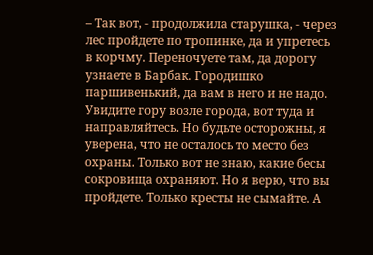– Так вот, - продолжила старушка, - через лес пройдете по тропинке, да и упретесь в корчму. Переночуете там, да дорогу узнаете в Барбак. Городишко паршивенький, да вам в него и не надо. Увидите гору возле города, вот туда и направляйтесь. Но будьте осторожны, я уверена, что не осталось то место без охраны. Только вот не знаю, какие бесы сокровища охраняют. Но я верю, что вы пройдете. Только кресты не сымайте. А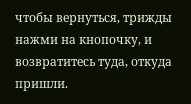чтобы вернуться, трижды нажми на кнопочку, и возвратитесь туда, откуда пришли.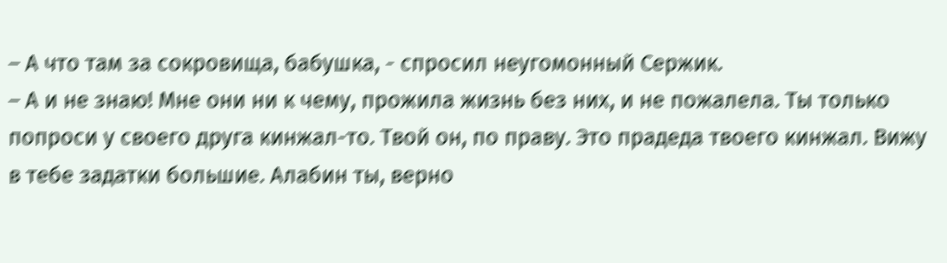– А что там за сокровища, бабушка, - спросил неугомонный Сержик.
– А и не знаю! Мне они ни к чему, прожила жизнь без них, и не пожалела. Ты только попроси у своего друга кинжал-то. Твой он, по праву. Это прадеда твоего кинжал. Вижу в тебе задатки большие. Алабин ты, верно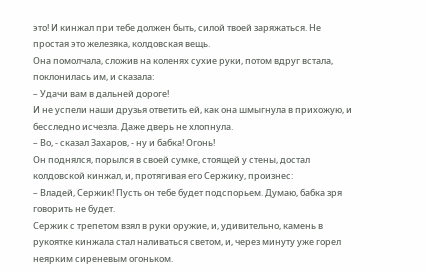это! И кинжал при тебе должен быть, силой твоей заряжаться. Не простая это железяка, колдовская вещь.
Она помолчала, сложив на коленях сухие руки, потом вдруг встала, поклонилась им, и сказала:
– Удачи вам в дальней дороге!
И не успели наши друзья ответить ей, как она шмыгнула в прихожую, и бесследно исчезла. Даже дверь не хлопнула.
– Во, - сказал Захаров, - ну и бабка! Огонь!
Он поднялся, порылся в своей сумке, стоящей у стены, достал колдовской кинжал, и, протягивая его Сержику, произнес:
– Владей, Сержик! Пусть он тебе будет подспорьем. Думаю, бабка зря говорить не будет.
Сержик с трепетом взял в руки оружие, и, удивительно, камень в рукоятке кинжала стал наливаться светом, и, через минуту уже горел неярким сиреневым огоньком.